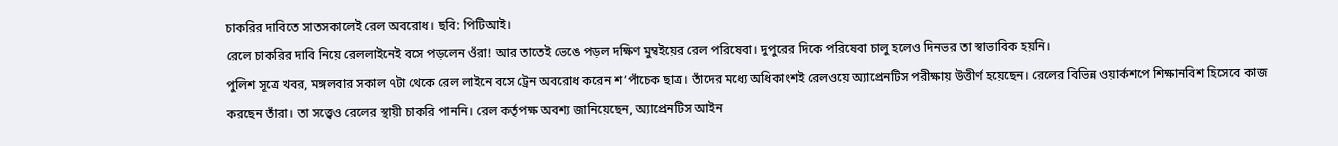চাকরির দাবিতে সাতসকালেই রেল অবরোধ। ছবি: পিটিআই।
রেলে চাকরির দাবি নিয়ে রেললাইনেই বসে পড়লেন ওঁরা! আর তাতেই ভেঙে পড়ল দক্ষিণ মুম্বইয়ের রেল পরিষেবা। দুপুরের দিকে পরিষেবা চালু হলেও দিনভর তা স্বাভাবিক হয়নি।
পুলিশ সূত্রে খবর, মঙ্গলবার সকাল ৭টা থেকে রেল লাইনে বসে ট্রেন অবরোধ করেন শ’পাঁচেক ছাত্র। তাঁদের মধ্যে অধিকাংশই রেলওয়ে অ্যাপ্রেনটিস পরীক্ষায় উত্তীর্ণ হয়েছেন। রেলের বিভিন্ন ওয়ার্কশপে শিক্ষানবিশ হিসেবে কাজ করছেন তাঁরা। তা সত্ত্বেও রেলের স্থায়ী চাকরি পাননি। রেল কর্তৃপক্ষ অবশ্য জানিয়েছেন, অ্যাপ্রেনটিস আইন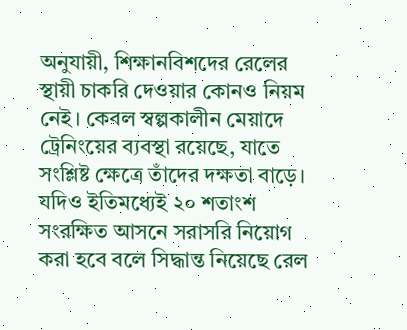অনুযায়ী, শিক্ষানবিশদের রেলের স্থায়ী চাকরি দেওয়ার কোনও নিয়ম নেই। কেবল স্বল্পকালীন মেয়াদে ট্রেনিংয়ের ব্যবস্থা রয়েছে, যাতে সংশ্লিষ্ট ক্ষেত্রে তাঁদের দক্ষতা বাড়ে। যদিও ইতিমধ্যেই ২০ শতাংশ সংরক্ষিত আসনে সরাসরি নিয়োগ করা হবে বলে সিদ্ধান্ত নিয়েছে রেল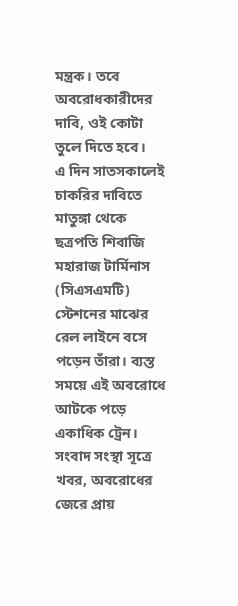মন্ত্রক। তবে অবরোধকারীদের দাবি, ওই কোটা তুলে দিতে হবে।
এ দিন সাতসকালেই চাকরির দাবিতে মাতুঙ্গা থেকে ছত্রপতি শিবাজি মহারাজ টার্মিনাস (সিএসএমটি) স্টেশনের মাঝের রেল লাইনে বসে পড়েন তাঁরা। ব্যস্ত সময়ে এই অবরোধে আটকে পড়ে একাধিক ট্রেন। সংবাদ সংস্থা সূত্রে খবর, অবরোধের জেরে প্রায়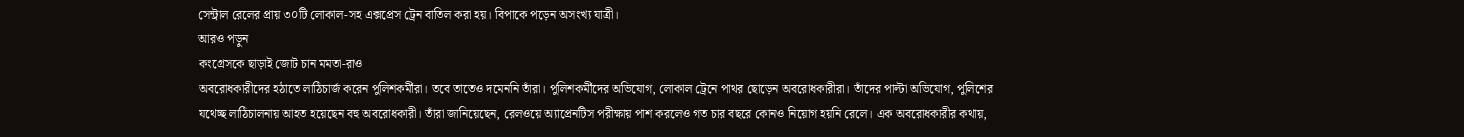সেন্ট্রাল রেলের প্রায় ৩০টি লোকাল-সহ এক্সপ্রেস ট্রেন বাতিল করা হয়। বিপাকে পড়েন অসংখ্য যাত্রী।
আরও পড়ুন
কংগ্রেসকে ছাড়াই জোট চান মমতা-রাও
অবরোধকারীদের হঠাতে লাঠিচার্জ করেন পুলিশকর্মীরা। তবে তাতেও দমেননি তাঁরা। পুলিশকর্মীদের অভিযোগ, লোকাল ট্রেনে পাথর ছোড়েন অবরোধকারীরা। তাঁদের পাল্টা অভিযোগ, পুলিশের যথেচ্ছ লাঠিচালনায় আহত হয়েছেন বহু অবরোধকারী। তাঁরা জানিয়েছেন, রেলওয়ে অ্যাপ্রেনটিস পরীক্ষায় পাশ করলেও গত চার বছরে কোনও নিয়োগ হয়নি রেলে। এক অবরোধকারীর কথায়,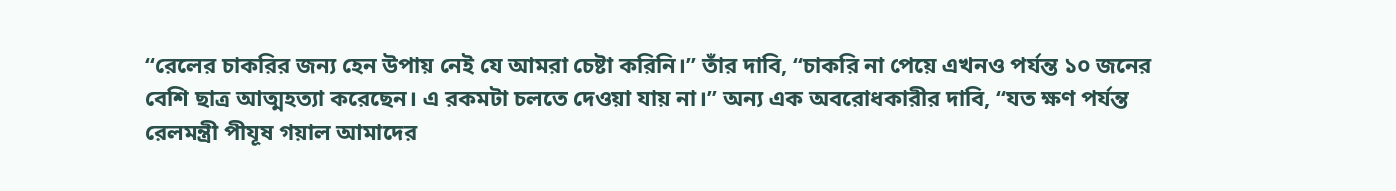“রেলের চাকরির জন্য হেন উপায় নেই যে আমরা চেষ্টা করিনি।” তাঁর দাবি, “চাকরি না পেয়ে এখনও পর্যন্ত ১০ জনের বেশি ছাত্র আত্মহত্যা করেছেন। এ রকমটা চলতে দেওয়া যায় না।” অন্য এক অবরোধকারীর দাবি, “যত ক্ষণ পর্যন্ত রেলমন্ত্রী পীযূষ গয়াল আমাদের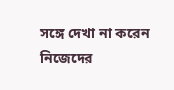সঙ্গে দেখা না করেন নিজেদের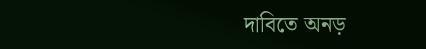দাবিতে অনড়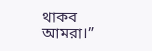থাকব আমরা।”